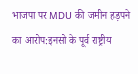भाजपा पर MDU की जमीन हड़पने का आरोप:इनसो के पूर्व राष्ट्रीय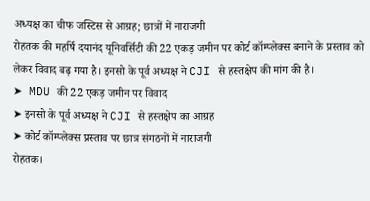अध्यक्ष का चीफ जस्टिस से आग्रह; छात्रों में नाराजगी
रोहतक की महर्षि दयानंद यूनिवर्सिटी की 22 एकड़ जमीन पर कोर्ट कॉम्प्लेक्स बनाने के प्रस्ताव को लेकर विवाद बढ़ गया है। इनसो के पूर्व अध्यक्ष ने CJI से हस्तक्षेप की मांग की है।
➤ MDU की 22 एकड़ जमीन पर विवाद
➤ इनसो के पूर्व अध्यक्ष ने CJI से हस्तक्षेप का आग्रह
➤ कोर्ट कॉम्प्लेक्स प्रस्ताव पर छात्र संगठनों में नाराजगी
रोहतक।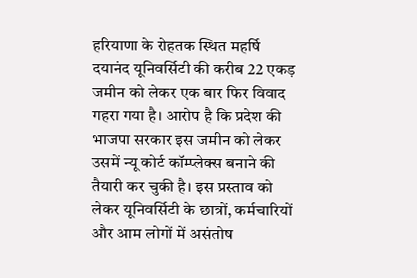हरियाणा के रोहतक स्थित महर्षि दयानंद यूनिवर्सिटी की करीब 22 एकड़ जमीन को लेकर एक बार फिर विवाद गहरा गया है। आरोप है कि प्रदेश की भाजपा सरकार इस जमीन को लेकर उसमें न्यू कोर्ट कॉम्प्लेक्स बनाने की तैयारी कर चुकी है। इस प्रस्ताव को लेकर यूनिवर्सिटी के छात्रों, कर्मचारियों और आम लोगों में असंतोष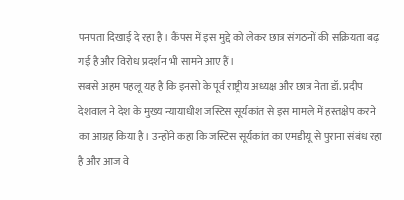पनपता दिखाई दे रहा है। कैंपस में इस मुद्दे को लेकर छात्र संगठनों की सक्रियता बढ़ गई है और विरोध प्रदर्शन भी सामने आए हैं।
सबसे अहम पहलू यह है कि इनसो के पूर्व राष्ट्रीय अध्यक्ष और छात्र नेता डॉ. प्रदीप देशवाल ने देश के मुख्य न्यायाधीश जस्टिस सूर्यकांत से इस मामले में हस्तक्षेप करने का आग्रह किया है। उन्होंने कहा कि जस्टिस सूर्यकांत का एमडीयू से पुराना संबंध रहा है और आज वे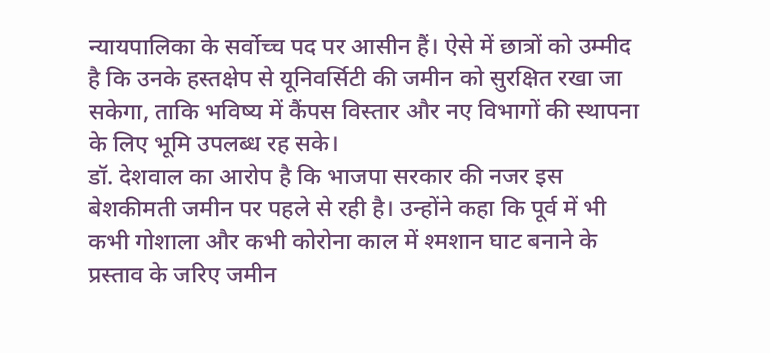न्यायपालिका के सर्वोच्च पद पर आसीन हैं। ऐसे में छात्रों को उम्मीद है कि उनके हस्तक्षेप से यूनिवर्सिटी की जमीन को सुरक्षित रखा जा सकेगा, ताकि भविष्य में कैंपस विस्तार और नए विभागों की स्थापना के लिए भूमि उपलब्ध रह सके।
डॉ. देशवाल का आरोप है कि भाजपा सरकार की नजर इस बेशकीमती जमीन पर पहले से रही है। उन्होंने कहा कि पूर्व में भी कभी गोशाला और कभी कोरोना काल में श्मशान घाट बनाने के प्रस्ताव के जरिए जमीन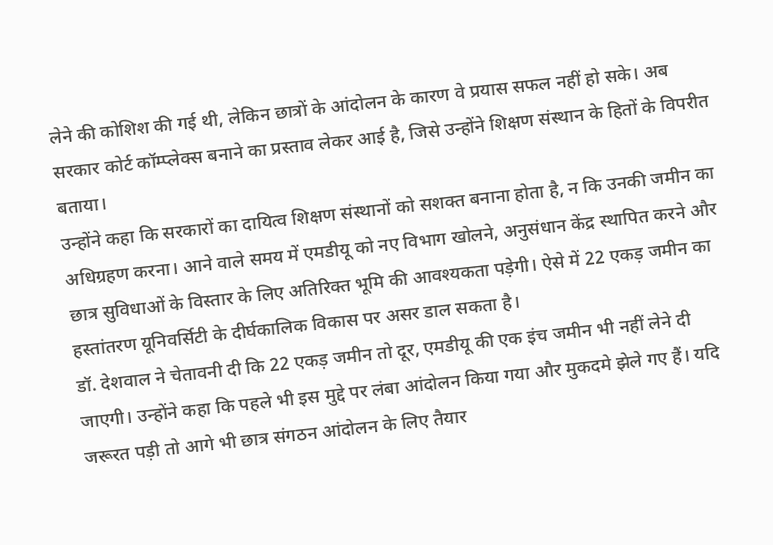लेने की कोशिश की गई थी, लेकिन छात्रों के आंदोलन के कारण वे प्रयास सफल नहीं हो सके। अब सरकार कोर्ट कॉम्प्लेक्स बनाने का प्रस्ताव लेकर आई है, जिसे उन्होंने शिक्षण संस्थान के हितों के विपरीत बताया।
उन्होंने कहा कि सरकारों का दायित्व शिक्षण संस्थानों को सशक्त बनाना होता है, न कि उनकी जमीन का अधिग्रहण करना। आने वाले समय में एमडीयू को नए विभाग खोलने, अनुसंधान केंद्र स्थापित करने और छात्र सुविधाओं के विस्तार के लिए अतिरिक्त भूमि की आवश्यकता पड़ेगी। ऐसे में 22 एकड़ जमीन का हस्तांतरण यूनिवर्सिटी के दीर्घकालिक विकास पर असर डाल सकता है।
डॉ. देशवाल ने चेतावनी दी कि 22 एकड़ जमीन तो दूर, एमडीयू की एक इंच जमीन भी नहीं लेने दी जाएगी। उन्होंने कहा कि पहले भी इस मुद्दे पर लंबा आंदोलन किया गया और मुकदमे झेले गए हैं। यदि जरूरत पड़ी तो आगे भी छात्र संगठन आंदोलन के लिए तैयार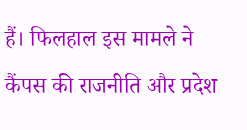हैं। फिलहाल इस मामले ने कैंपस की राजनीति और प्रदेश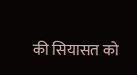की सियासत को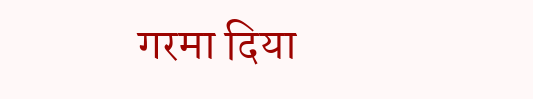गरमा दिया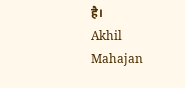है।
Akhil Mahajan